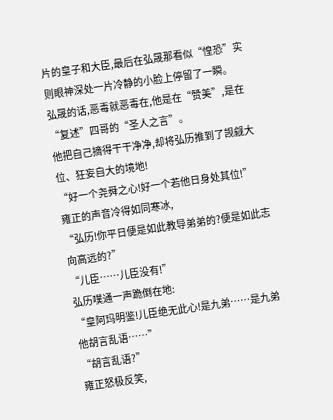片的皇子和大臣,最后在弘晟那看似“惶恐”实则眼神深处一片冷静的小脸上停留了一瞬。
弘晟的话,恶毒就恶毒在,他是在“赞美”,是在“复述”四哥的“圣人之言”。
他把自己摘得干干净净,却将弘历推到了觊觎大位、狂妄自大的境地!
“好一个尧舜之心!好一个若他日身处其位!”
雍正的声音冷得如同寒冰,
“弘历!你平日便是如此教导弟弟的?便是如此志向高远的?”
“儿臣……儿臣没有!”
弘历噗通一声跪倒在地:
“皇阿玛明鉴!儿臣绝无此心!是九弟……是九弟他胡言乱语……”
“胡言乱语?”
雍正怒极反笑,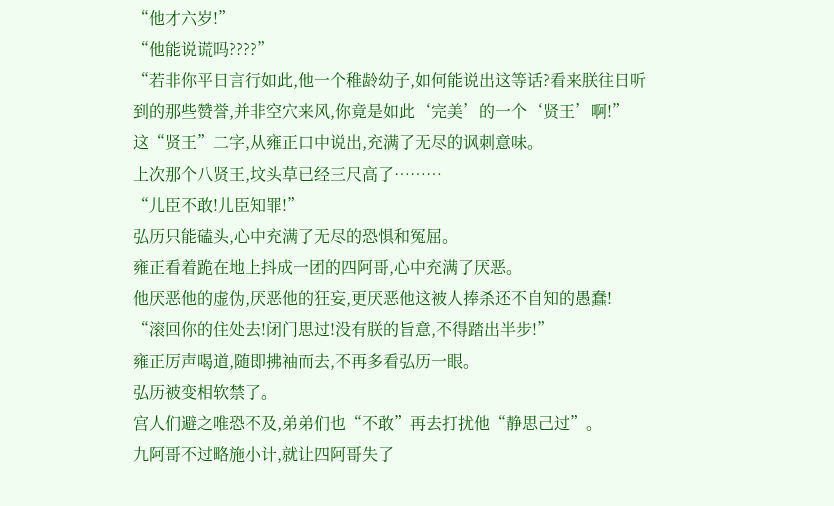“他才六岁!”
“他能说谎吗????”
“若非你平日言行如此,他一个稚龄幼子,如何能说出这等话?看来朕往日听到的那些赞誉,并非空穴来风,你竟是如此‘完美’的一个‘贤王’啊!”
这“贤王”二字,从雍正口中说出,充满了无尽的讽刺意味。
上次那个八贤王,坟头草已经三尺高了………
“儿臣不敢!儿臣知罪!”
弘历只能磕头,心中充满了无尽的恐惧和冤屈。
雍正看着跪在地上抖成一团的四阿哥,心中充满了厌恶。
他厌恶他的虚伪,厌恶他的狂妄,更厌恶他这被人捧杀还不自知的愚蠢!
“滚回你的住处去!闭门思过!没有朕的旨意,不得踏出半步!”
雍正厉声喝道,随即拂袖而去,不再多看弘历一眼。
弘历被变相软禁了。
宫人们避之唯恐不及,弟弟们也“不敢”再去打扰他“静思己过”。
九阿哥不过略施小计,就让四阿哥失了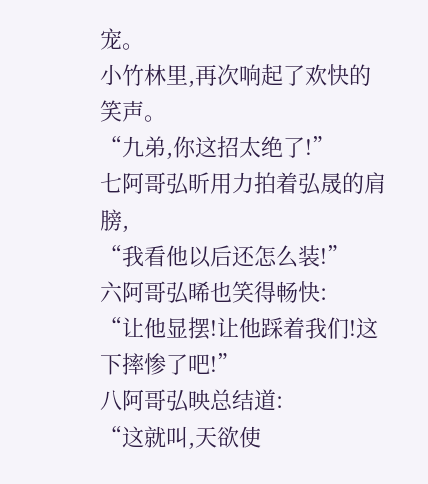宠。
小竹林里,再次响起了欢快的笑声。
“九弟,你这招太绝了!”
七阿哥弘昕用力拍着弘晟的肩膀,
“我看他以后还怎么装!”
六阿哥弘晞也笑得畅快:
“让他显摆!让他踩着我们!这下摔惨了吧!”
八阿哥弘映总结道:
“这就叫,天欲使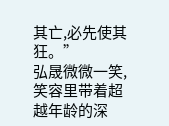其亡,必先使其狂。”
弘晟微微一笑,笑容里带着超越年龄的深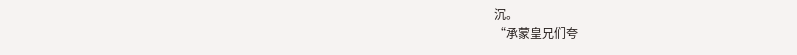沉。
“承蒙皇兄们夸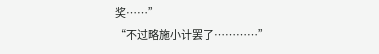奖……”
“不过略施小计罢了…………”